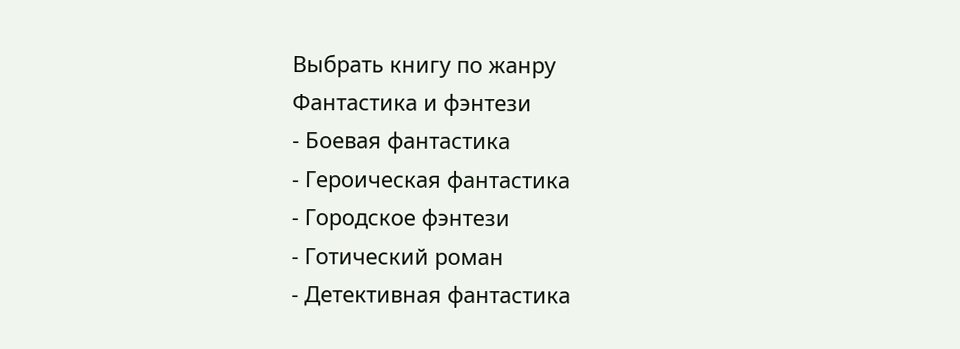Выбрать книгу по жанру
Фантастика и фэнтези
- Боевая фантастика
- Героическая фантастика
- Городское фэнтези
- Готический роман
- Детективная фантастика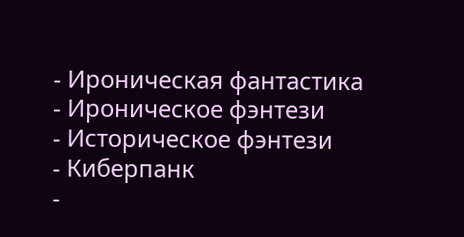- Ироническая фантастика
- Ироническое фэнтези
- Историческое фэнтези
- Киберпанк
-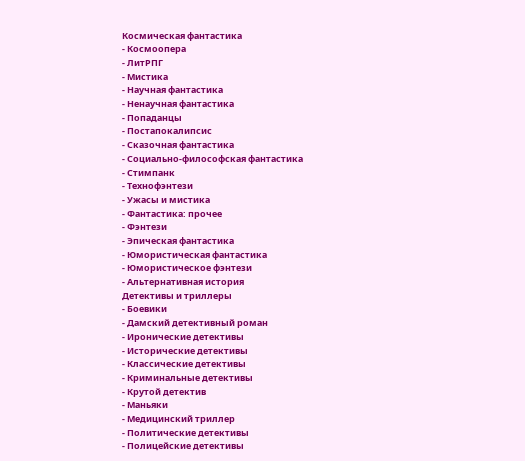Космическая фантастика
- Космоопера
- ЛитРПГ
- Мистика
- Научная фантастика
- Ненаучная фантастика
- Попаданцы
- Постапокалипсис
- Сказочная фантастика
- Социально-философская фантастика
- Стимпанк
- Технофэнтези
- Ужасы и мистика
- Фантастика: прочее
- Фэнтези
- Эпическая фантастика
- Юмористическая фантастика
- Юмористическое фэнтези
- Альтернативная история
Детективы и триллеры
- Боевики
- Дамский детективный роман
- Иронические детективы
- Исторические детективы
- Классические детективы
- Криминальные детективы
- Крутой детектив
- Маньяки
- Медицинский триллер
- Политические детективы
- Полицейские детективы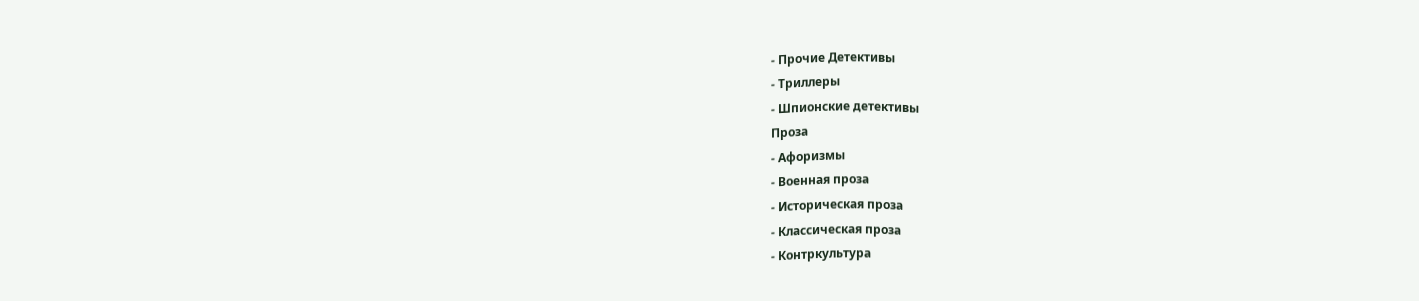- Прочие Детективы
- Триллеры
- Шпионские детективы
Проза
- Афоризмы
- Военная проза
- Историческая проза
- Классическая проза
- Контркультура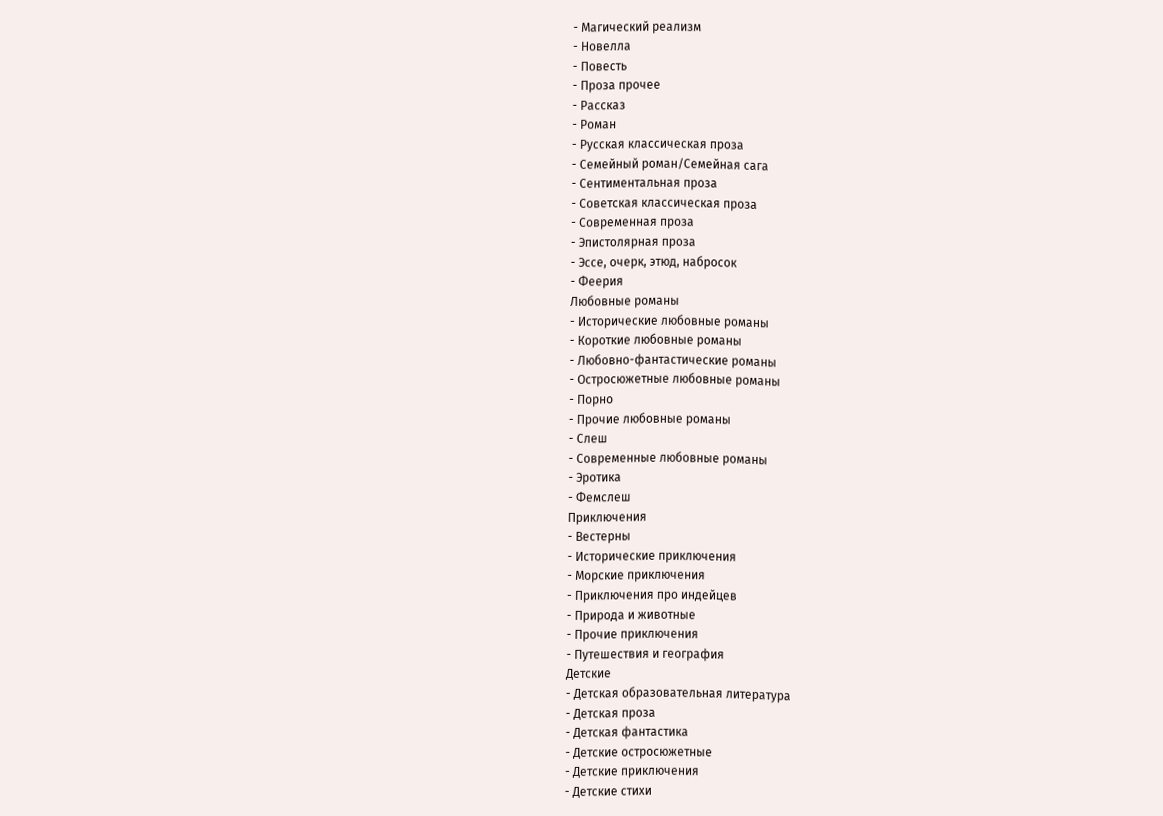- Магический реализм
- Новелла
- Повесть
- Проза прочее
- Рассказ
- Роман
- Русская классическая проза
- Семейный роман/Семейная сага
- Сентиментальная проза
- Советская классическая проза
- Современная проза
- Эпистолярная проза
- Эссе, очерк, этюд, набросок
- Феерия
Любовные романы
- Исторические любовные романы
- Короткие любовные романы
- Любовно-фантастические романы
- Остросюжетные любовные романы
- Порно
- Прочие любовные романы
- Слеш
- Современные любовные романы
- Эротика
- Фемслеш
Приключения
- Вестерны
- Исторические приключения
- Морские приключения
- Приключения про индейцев
- Природа и животные
- Прочие приключения
- Путешествия и география
Детские
- Детская образовательная литература
- Детская проза
- Детская фантастика
- Детские остросюжетные
- Детские приключения
- Детские стихи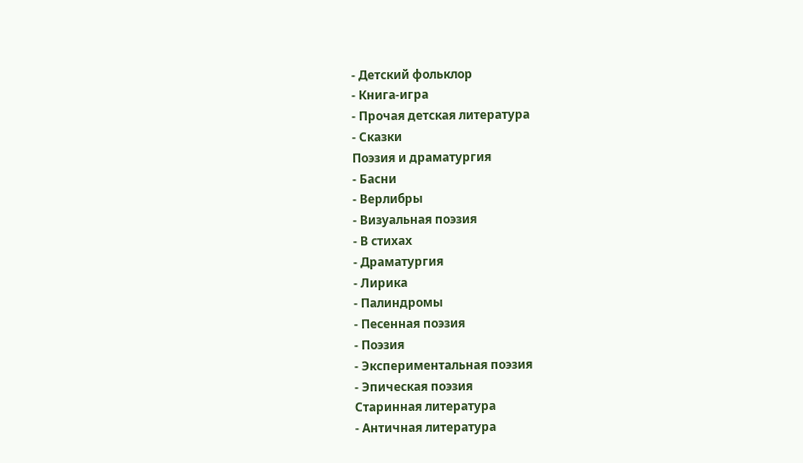- Детский фольклор
- Книга-игра
- Прочая детская литература
- Сказки
Поэзия и драматургия
- Басни
- Верлибры
- Визуальная поэзия
- В стихах
- Драматургия
- Лирика
- Палиндромы
- Песенная поэзия
- Поэзия
- Экспериментальная поэзия
- Эпическая поэзия
Старинная литература
- Античная литература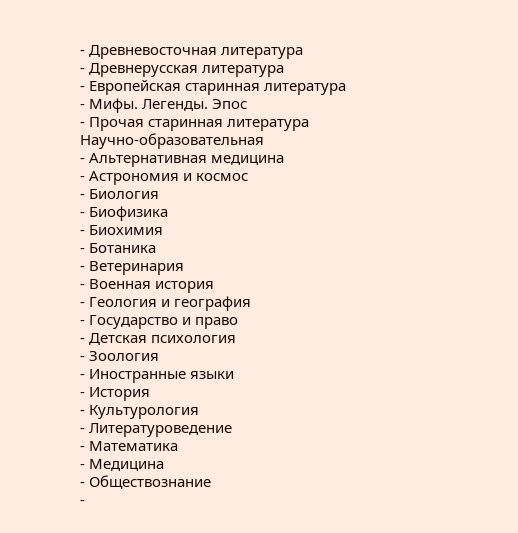- Древневосточная литература
- Древнерусская литература
- Европейская старинная литература
- Мифы. Легенды. Эпос
- Прочая старинная литература
Научно-образовательная
- Альтернативная медицина
- Астрономия и космос
- Биология
- Биофизика
- Биохимия
- Ботаника
- Ветеринария
- Военная история
- Геология и география
- Государство и право
- Детская психология
- Зоология
- Иностранные языки
- История
- Культурология
- Литературоведение
- Математика
- Медицина
- Обществознание
-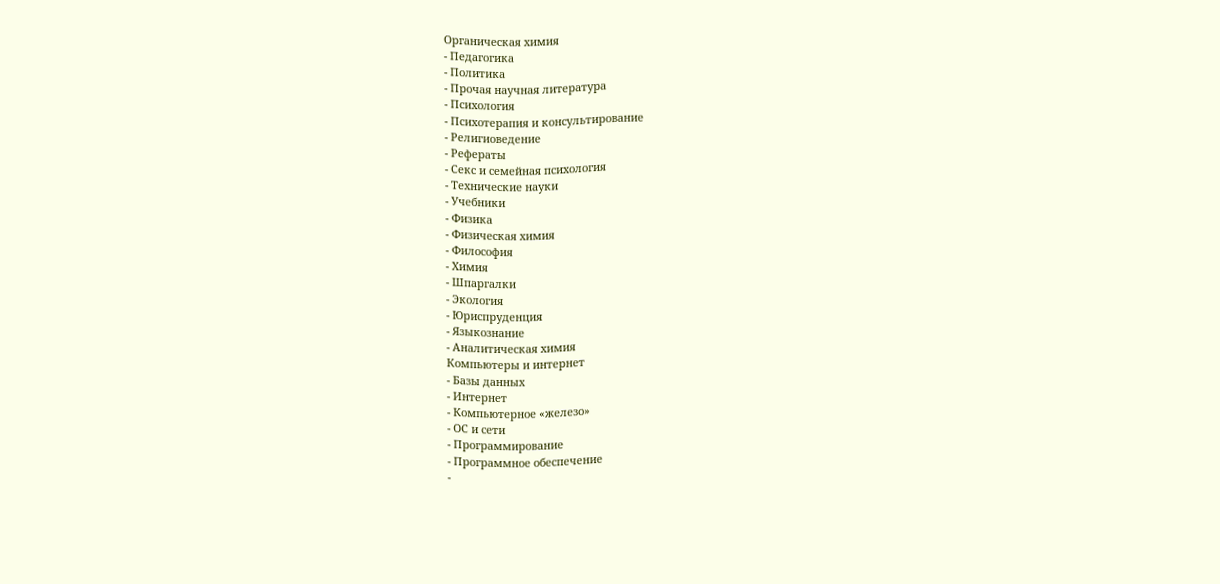Органическая химия
- Педагогика
- Политика
- Прочая научная литература
- Психология
- Психотерапия и консультирование
- Религиоведение
- Рефераты
- Секс и семейная психология
- Технические науки
- Учебники
- Физика
- Физическая химия
- Философия
- Химия
- Шпаргалки
- Экология
- Юриспруденция
- Языкознание
- Аналитическая химия
Компьютеры и интернет
- Базы данных
- Интернет
- Компьютерное «железо»
- ОС и сети
- Программирование
- Программное обеспечение
-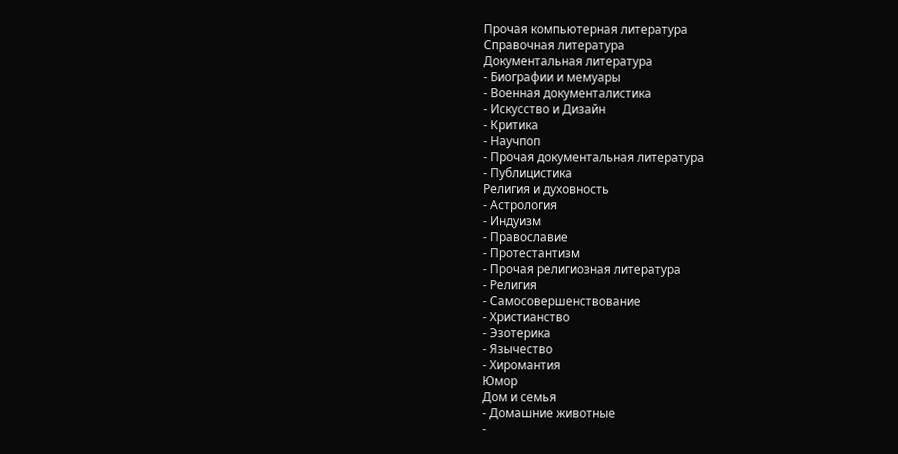Прочая компьютерная литература
Справочная литература
Документальная литература
- Биографии и мемуары
- Военная документалистика
- Искусство и Дизайн
- Критика
- Научпоп
- Прочая документальная литература
- Публицистика
Религия и духовность
- Астрология
- Индуизм
- Православие
- Протестантизм
- Прочая религиозная литература
- Религия
- Самосовершенствование
- Христианство
- Эзотерика
- Язычество
- Хиромантия
Юмор
Дом и семья
- Домашние животные
-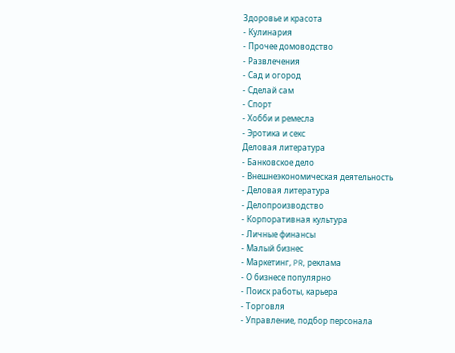Здоровье и красота
- Кулинария
- Прочее домоводство
- Развлечения
- Сад и огород
- Сделай сам
- Спорт
- Хобби и ремесла
- Эротика и секс
Деловая литература
- Банковское дело
- Внешнеэкономическая деятельность
- Деловая литература
- Делопроизводство
- Корпоративная культура
- Личные финансы
- Малый бизнес
- Маркетинг, PR, реклама
- О бизнесе популярно
- Поиск работы, карьера
- Торговля
- Управление, подбор персонала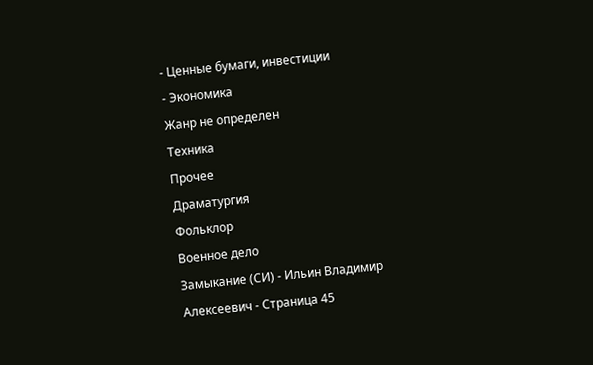- Ценные бумаги, инвестиции
- Экономика
Жанр не определен
Техника
Прочее
Драматургия
Фольклор
Военное дело
Замыкание (СИ) - Ильин Владимир Алексеевич - Страница 45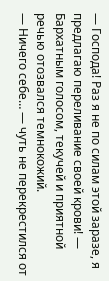— Господа! Раз я не по силам этой заразе, я предлагаю переливание своей крови! — Бархатным голосом, текучей и приятной речью отозвался темнокожий.
— Ничего себе… — чуть не перекрестился от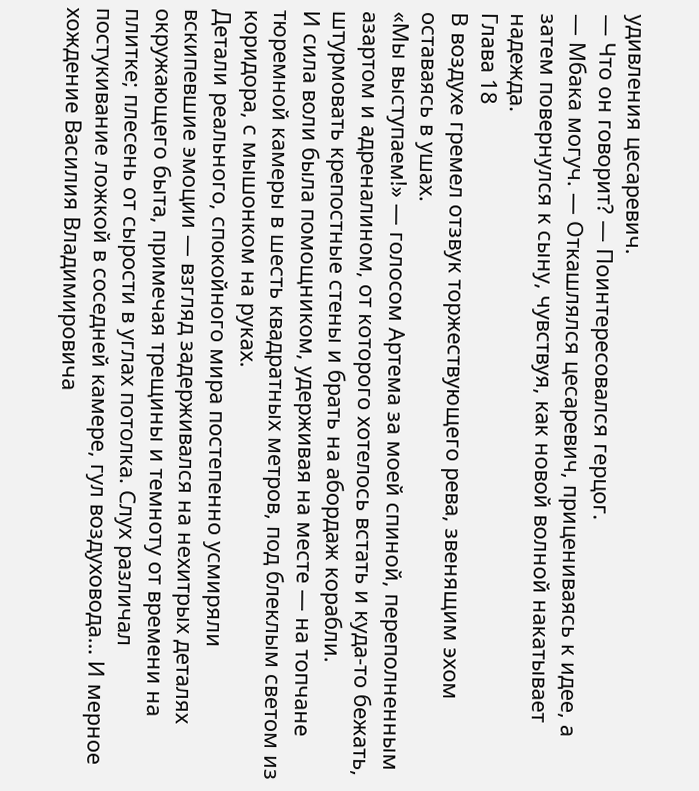удивления цесаревич.
— Что он говорит? — Поинтересовался герцог.
— Мбака могуч. — Откашлялся цесаревич, прицениваясь к идее, а затем повернулся к сыну, чувствуя, как новой волной накатывает надежда.
Глава 18
В воздухе гремел отзвук торжествующего рева, звенящим эхом оставаясь в ушах.
«Мы выступаем!» — голосом Артема за моей спиной, переполненным азартом и адреналином, от которого хотелось встать и куда-то бежать, штурмовать крепостные стены и брать на абордаж корабли.
И сила воли была помощником, удерживая на месте — на топчане тюремной камеры в шесть квадратных метров, под блеклым светом из коридора, с мышонком на руках.
Детали реального, спокойного мира постепенно усмиряли вскипевшие эмоции — взгляд задерживался на нехитрых деталях окружающего быта, примечая трещины и темноту от времени на плитке; плесень от сырости в углах потолка. Слух различал постукивание ложкой в соседней камере, гул воздуховода… И мерное хождение Василия Владимировича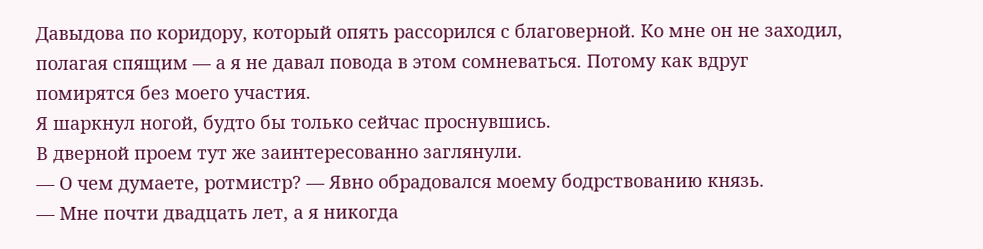Давыдова по коридору, который опять рассорился с благоверной. Ко мне он не заходил, полагая спящим — а я не давал повода в этом сомневаться. Потому как вдруг помирятся без моего участия.
Я шаркнул ногой, будто бы только сейчас проснувшись.
В дверной проем тут же заинтересованно заглянули.
— О чем думаете, ротмистр? — Явно обрадовался моему бодрствованию князь.
— Мне почти двадцать лет, а я никогда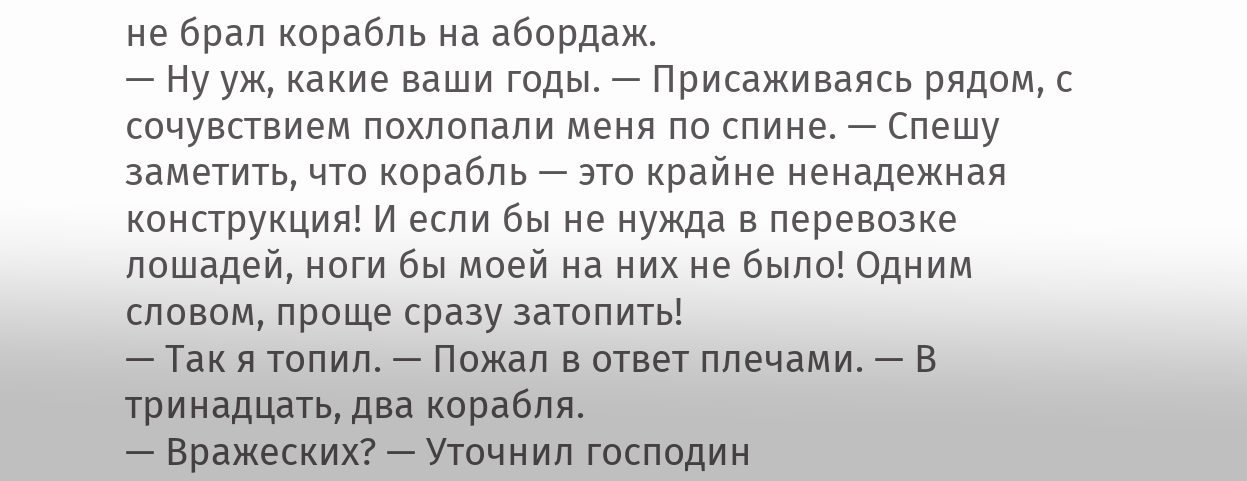не брал корабль на абордаж.
— Ну уж, какие ваши годы. — Присаживаясь рядом, с сочувствием похлопали меня по спине. — Спешу заметить, что корабль — это крайне ненадежная конструкция! И если бы не нужда в перевозке лошадей, ноги бы моей на них не было! Одним словом, проще сразу затопить!
— Так я топил. — Пожал в ответ плечами. — В тринадцать, два корабля.
— Вражеских? — Уточнил господин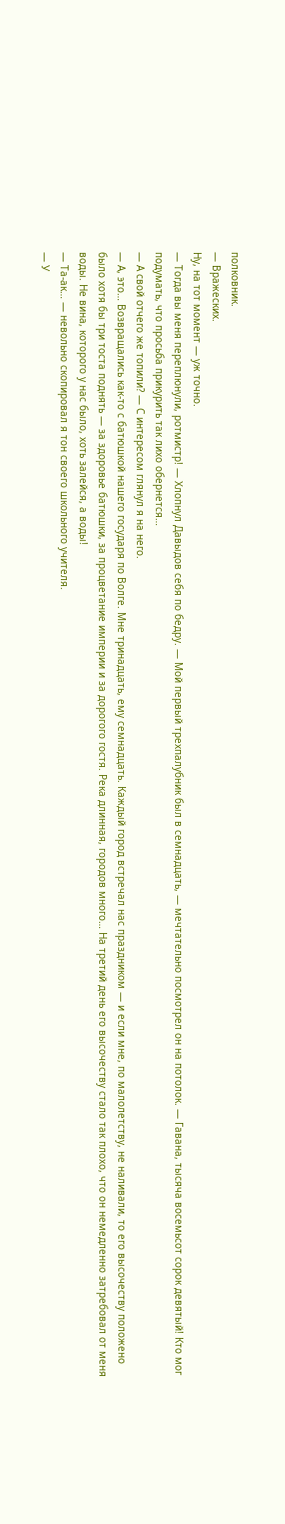полковник.
— Вражеских.
Ну, на тот момент — уж точно.
— Тогда вы меня переплюнули, ротмистр! — Хлопнул Давыдов себя по бедру. — Мой первый трехпалубник был в семнадцать, — мечтательно посмотрел он на потолок. — Гавана, тысяча восемьсот сорок девятый! Кто мог подумать, что просьба прикурить так лихо обернется…
— А свой отчего же топили? — С интересом глянул я на него.
— А, это… Возвращались как-то с батюшкой нашего государя по Волге. Мне тринадцать, ему семнадцать. Каждый город встречал нас праздником — и если мне, по малолетству, не наливали, то его высочеству положено было хотя бы три тоста поднять — за здоровье батюшки, за процветание империи и за дорогого гостя. Река длинная, городов много… На третий день его высочеству стало так плохо, что он немедленно затребовал от меня воды. Не вина, которого у нас было, хоть залейся, а воды!
— Та-ак… — невольно скопировал я тон своего школьного учителя.
— У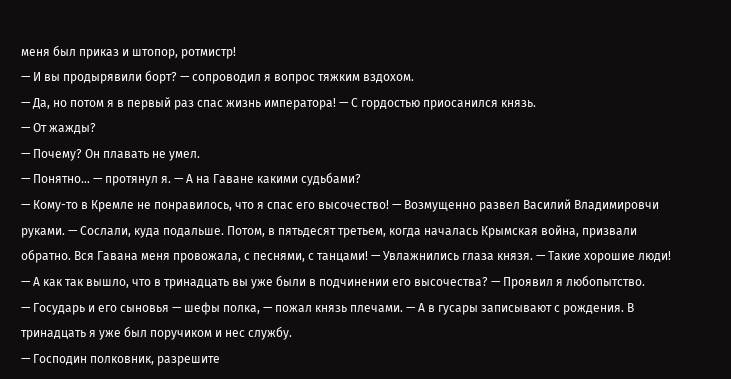меня был приказ и штопор, ротмистр!
— И вы продырявили борт? — сопроводил я вопрос тяжким вздохом.
— Да, но потом я в первый раз спас жизнь императора! — С гордостью приосанился князь.
— От жажды?
— Почему? Он плавать не умел.
— Понятно… — протянул я. — А на Гаване какими судьбами?
— Кому-то в Кремле не понравилось, что я спас его высочество! — Возмущенно развел Василий Владимировчи руками. — Сослали, куда подальше. Потом, в пятьдесят третьем, когда началась Крымская война, призвали обратно. Вся Гавана меня провожала, с песнями, с танцами! — Увлажнились глаза князя. — Такие хорошие люди!
— А как так вышло, что в тринадцать вы уже были в подчинении его высочества? — Проявил я любопытство.
— Государь и его сыновья — шефы полка, — пожал князь плечами. — А в гусары записывают с рождения. В тринадцать я уже был поручиком и нес службу.
— Господин полковник, разрешите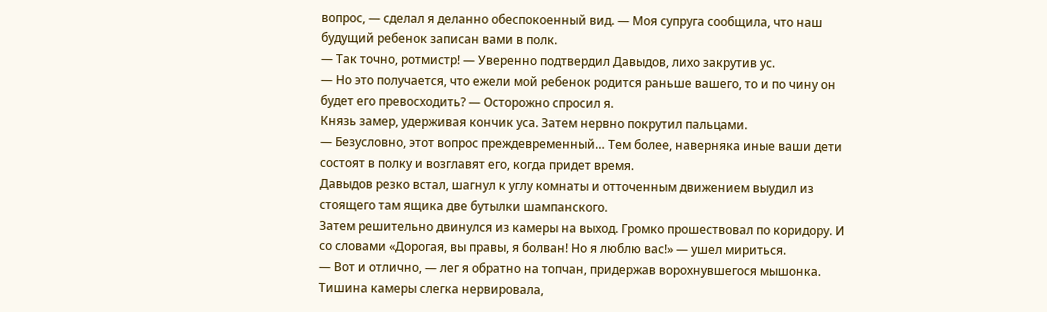вопрос, — сделал я деланно обеспокоенный вид. — Моя супруга сообщила, что наш будущий ребенок записан вами в полк.
— Так точно, ротмистр! — Уверенно подтвердил Давыдов, лихо закрутив ус.
— Но это получается, что ежели мой ребенок родится раньше вашего, то и по чину он будет его превосходить? — Осторожно спросил я.
Князь замер, удерживая кончик уса. Затем нервно покрутил пальцами.
— Безусловно, этот вопрос преждевременный… Тем более, наверняка иные ваши дети состоят в полку и возглавят его, когда придет время.
Давыдов резко встал, шагнул к углу комнаты и отточенным движением выудил из стоящего там ящика две бутылки шампанского.
Затем решительно двинулся из камеры на выход. Громко прошествовал по коридору. И со словами «Дорогая, вы правы, я болван! Но я люблю вас!» — ушел мириться.
— Вот и отлично, — лег я обратно на топчан, придержав ворохнувшегося мышонка.
Тишина камеры слегка нервировала,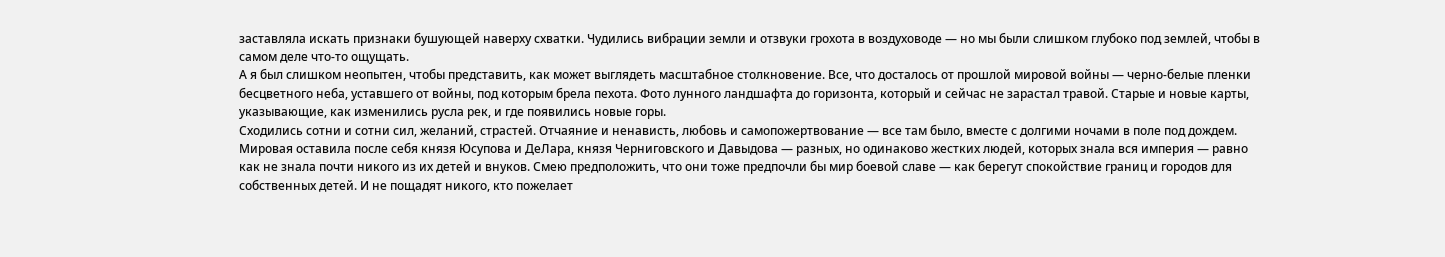заставляла искать признаки бушующей наверху схватки. Чудились вибрации земли и отзвуки грохота в воздуховоде — но мы были слишком глубоко под землей, чтобы в самом деле что-то ощущать.
А я был слишком неопытен, чтобы представить, как может выглядеть масштабное столкновение. Все, что досталось от прошлой мировой войны — черно-белые пленки бесцветного неба, уставшего от войны, под которым брела пехота. Фото лунного ландшафта до горизонта, который и сейчас не зарастал травой. Старые и новые карты, указывающие, как изменились русла рек, и где появились новые горы.
Сходились сотни и сотни сил, желаний, страстей. Отчаяние и ненависть, любовь и самопожертвование — все там было, вместе с долгими ночами в поле под дождем. Мировая оставила после себя князя Юсупова и ДеЛара, князя Черниговского и Давыдова — разных, но одинаково жестких людей, которых знала вся империя — равно как не знала почти никого из их детей и внуков. Смею предположить, что они тоже предпочли бы мир боевой славе — как берегут спокойствие границ и городов для собственных детей. И не пощадят никого, кто пожелает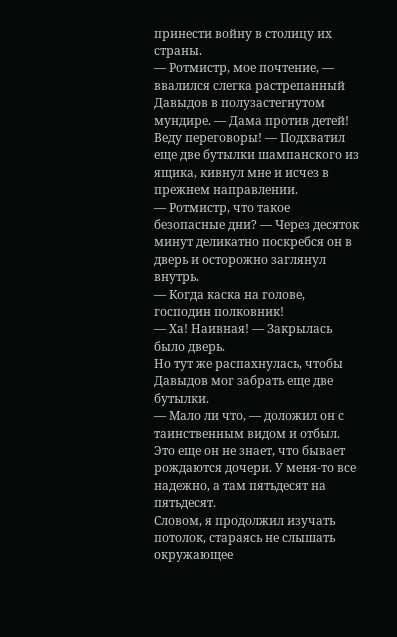принести войну в столицу их страны.
— Ротмистр, мое почтение, — ввалился слегка растрепанный Давыдов в полузастегнутом мундире. — Дама против детей! Веду переговоры! — Подхватил еще две бутылки шампанского из ящика, кивнул мне и исчез в прежнем направлении.
— Ротмистр, что такое безопасные дни? — Через десяток минут деликатно поскребся он в дверь и осторожно заглянул внутрь.
— Когда каска на голове, господин полковник!
— Ха! Наивная! — Закрылась было дверь.
Но тут же распахнулась, чтобы Давыдов мог забрать еще две бутылки.
— Мало ли что, — доложил он с таинственным видом и отбыл.
Это еще он не знает, что бывает рождаются дочери. У меня-то все надежно, а там пятьдесят на пятьдесят.
Словом, я продолжил изучать потолок, стараясь не слышать окружающее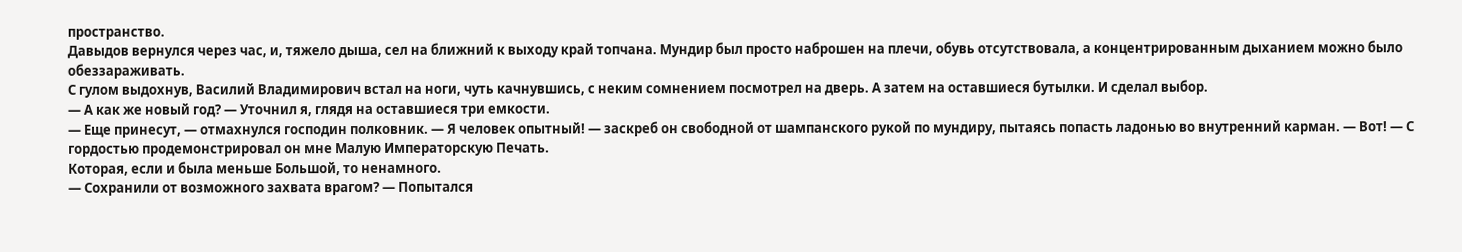пространство.
Давыдов вернулся через час, и, тяжело дыша, сел на ближний к выходу край топчана. Мундир был просто наброшен на плечи, обувь отсутствовала, а концентрированным дыханием можно было обеззараживать.
С гулом выдохнув, Василий Владимирович встал на ноги, чуть качнувшись, с неким сомнением посмотрел на дверь. А затем на оставшиеся бутылки. И сделал выбор.
— А как же новый год? — Уточнил я, глядя на оставшиеся три емкости.
— Еще принесут, — отмахнулся господин полковник. — Я человек опытный! — заскреб он свободной от шампанского рукой по мундиру, пытаясь попасть ладонью во внутренний карман. — Вот! — С гордостью продемонстрировал он мне Малую Императорскую Печать.
Которая, если и была меньше Большой, то ненамного.
— Сохранили от возможного захвата врагом? — Попытался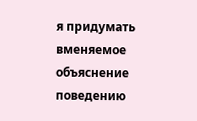я придумать вменяемое объяснение поведению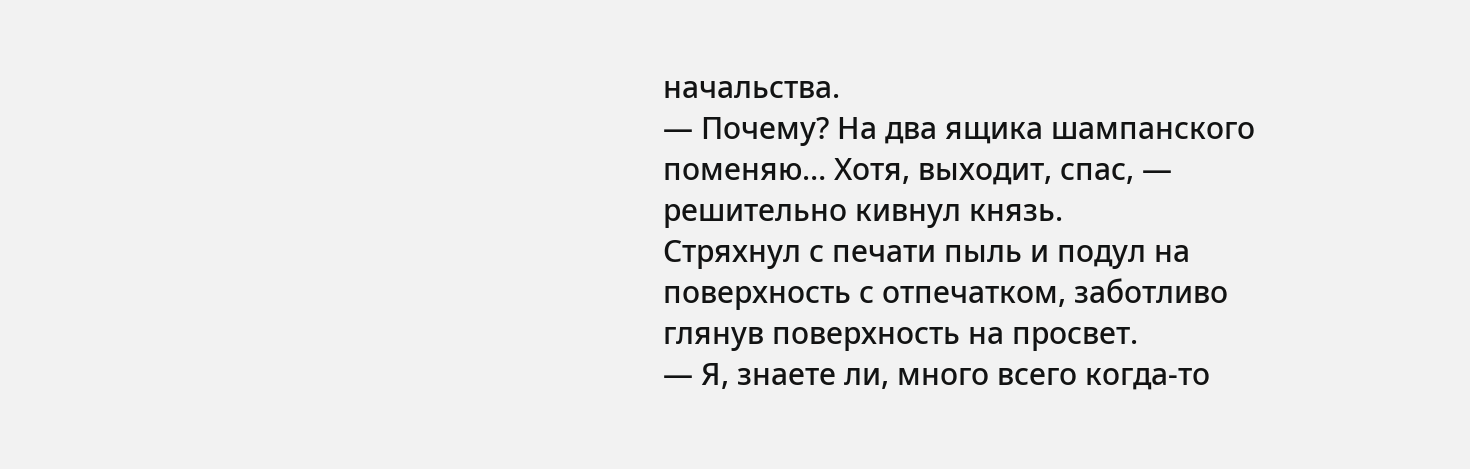начальства.
— Почему? На два ящика шампанского поменяю… Хотя, выходит, спас, — решительно кивнул князь.
Стряхнул с печати пыль и подул на поверхность с отпечатком, заботливо глянув поверхность на просвет.
— Я, знаете ли, много всего когда-то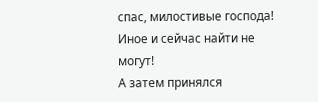спас, милостивые господа! Иное и сейчас найти не могут!
А затем принялся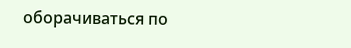оборачиваться по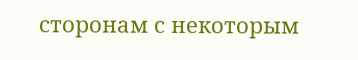сторонам с некоторым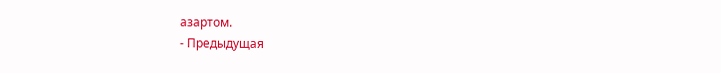азартом.
- Предыдущая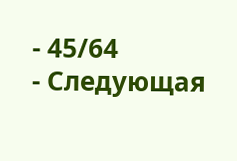- 45/64
- Следующая